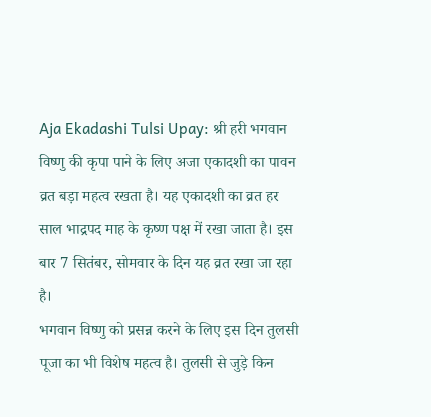Aja Ekadashi Tulsi Upay: श्री हरी भगवान विष्णु की कृपा पाने के लिए अजा एकादशी का पावन व्रत बड़ा महत्व रखता है। यह एकादशी का व्रत हर साल भाद्रपद माह के कृष्ण पक्ष में रखा जाता है। इस बार 7 सितंबर, सोमवार के दिन यह व्रत रखा जा रहा है।
भगवान विष्णु को प्रसन्न करने के लिए इस दिन तुलसी पूजा का भी विशेष महत्व है। तुलसी से जुड़े किन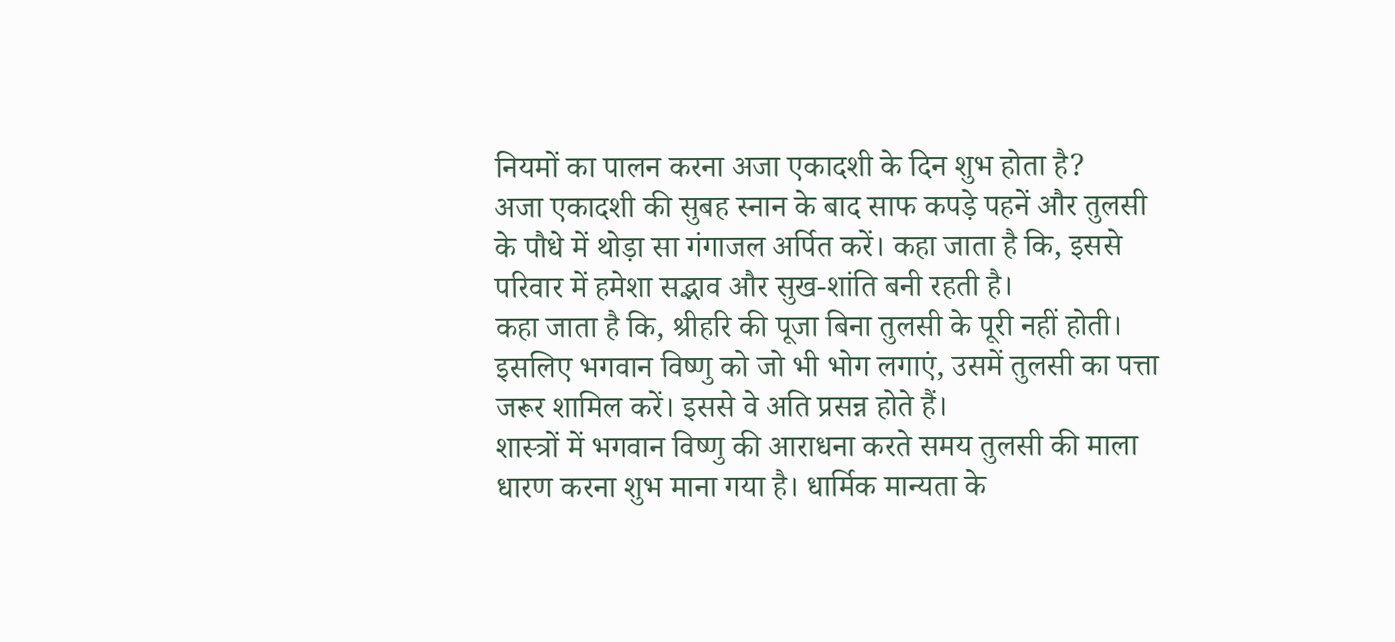नियमों का पालन करना अजा एकादशी के दिन शुभ होता है?
अजा एकादशी की सुबह स्नान के बाद साफ कपड़े पहनें और तुलसी के पौधे में थोड़ा सा गंगाजल अर्पित करें। कहा जाता है कि, इससे परिवार में हमेशा सद्भाव और सुख-शांति बनी रहती है।
कहा जाता है कि, श्रीहरि की पूजा बिना तुलसी के पूरी नहीं होती। इसलिए भगवान विष्णु को जो भी भोग लगाएं, उसमें तुलसी का पत्ता जरूर शामिल करें। इससे वे अति प्रसन्न होते हैं।
शास्त्रों में भगवान विष्णु की आराधना करते समय तुलसी की माला धारण करना शुभ माना गया है। धार्मिक मान्यता के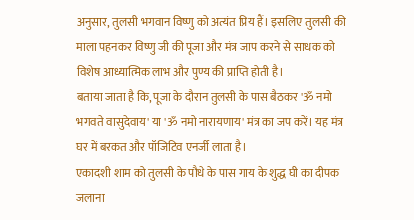अनुसार, तुलसी भगवान विष्णु को अत्यंत प्रिय हैं। इसलिए तुलसी की माला पहनकर विष्णु जी की पूजा और मंत्र जाप करने से साधक को विशेष आध्यात्मिक लाभ और पुण्य की प्राप्ति होती है।
बताया जाता है कि, पूजा के दौरान तुलसी के पास बैठकर 'ॐ नमो भगवते वासुदेवाय' या 'ॐ नमो नारायणाय' मंत्र का जप करें। यह मंत्र घर में बरकत और पॉजिटिव एनर्जी लाता है।
एकादशी शाम को तुलसी के पौधे के पास गाय के शुद्ध घी का दीपक जलाना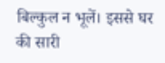बिल्कुल न भूलें। इससे घर की सारी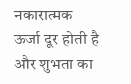नकारात्मक ऊर्जा दूर होती है और शुभता का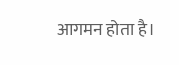आगमन होता है।